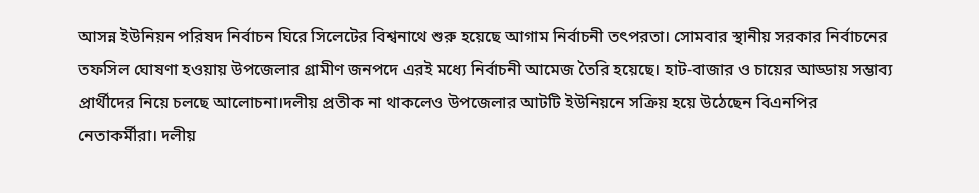আসন্ন ইউনিয়ন পরিষদ নির্বাচন ঘিরে সিলেটের বিশ্বনাথে শুরু হয়েছে আগাম নির্বাচনী তৎপরতা। সোমবার স্থানীয় সরকার নির্বাচনের তফসিল ঘোষণা হওয়ায় উপজেলার গ্রামীণ জনপদে এরই মধ্যে নির্বাচনী আমেজ তৈরি হয়েছে। হাট-বাজার ও চায়ের আড্ডায় সম্ভাব্য প্রার্থীদের নিয়ে চলছে আলোচনা।দলীয় প্রতীক না থাকলেও উপজেলার আটটি ইউনিয়নে সক্রিয় হয়ে উঠেছেন বিএনপির নেতাকর্মীরা। দলীয়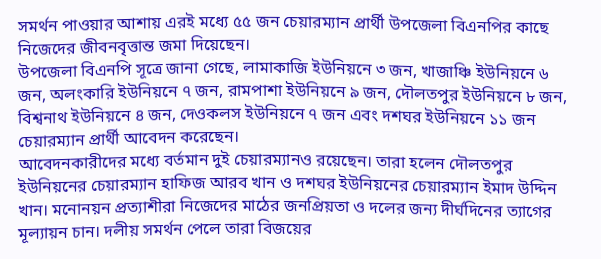সমর্থন পাওয়ার আশায় এরই মধ্যে ৫৫ জন চেয়ারম্যান প্রার্থী উপজেলা বিএনপির কাছে নিজেদের জীবনবৃত্তান্ত জমা দিয়েছেন।
উপজেলা বিএনপি সূত্রে জানা গেছে, লামাকাজি ইউনিয়নে ৩ জন, খাজাঞ্চি ইউনিয়নে ৬ জন, অলংকারি ইউনিয়নে ৭ জন, রামপাশা ইউনিয়নে ৯ জন, দৌলতপুর ইউনিয়নে ৮ জন, বিশ্বনাথ ইউনিয়নে ৪ জন, দেওকলস ইউনিয়নে ৭ জন এবং দশঘর ইউনিয়নে ১১ জন চেয়ারম্যান প্রার্থী আবেদন করেছেন।
আবেদনকারীদের মধ্যে বর্তমান দুই চেয়ারম্যানও রয়েছেন। তারা হলেন দৌলতপুর ইউনিয়নের চেয়ারম্যান হাফিজ আরব খান ও দশঘর ইউনিয়নের চেয়ারম্যান ইমাদ উদ্দিন খান। মনোনয়ন প্রত্যাশীরা নিজেদের মাঠের জনপ্রিয়তা ও দলের জন্য দীর্ঘদিনের ত্যাগের মূল্যায়ন চান। দলীয় সমর্থন পেলে তারা বিজয়ের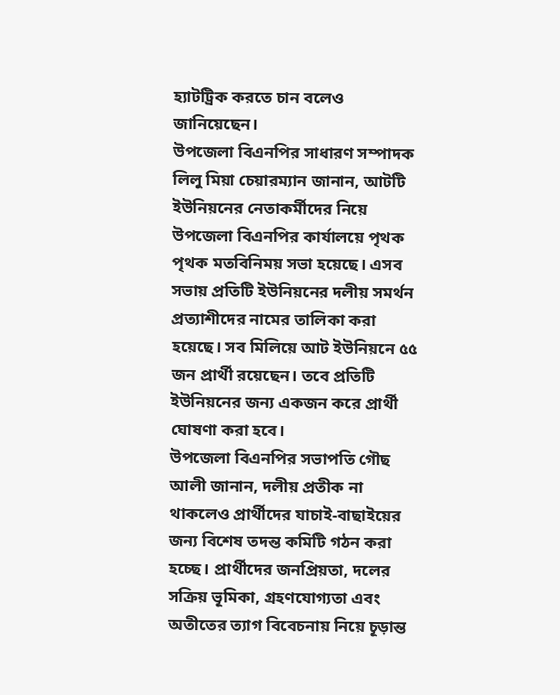হ্যাটট্রিক করতে চান বলেও জানিয়েছেন।
উপজেলা বিএনপির সাধারণ সম্পাদক লিলু মিয়া চেয়ারম্যান জানান, আটটি ইউনিয়নের নেতাকর্মীদের নিয়ে উপজেলা বিএনপির কার্যালয়ে পৃথক পৃথক মতবিনিময় সভা হয়েছে। এসব সভায় প্রতিটি ইউনিয়নের দলীয় সমর্থন প্রত্যাশীদের নামের তালিকা করা হয়েছে। সব মিলিয়ে আট ইউনিয়নে ৫৫ জন প্রার্থী রয়েছেন। তবে প্রতিটি ইউনিয়নের জন্য একজন করে প্রার্থী ঘোষণা করা হবে।
উপজেলা বিএনপির সভাপতি গৌছ আলী জানান, দলীয় প্রতীক না থাকলেও প্রার্থীদের যাচাই-বাছাইয়ের জন্য বিশেষ তদন্ত কমিটি গঠন করা হচ্ছে। প্রার্থীদের জনপ্রিয়তা, দলের সক্রিয় ভূমিকা, গ্রহণযোগ্যতা এবং অতীতের ত্যাগ বিবেচনায় নিয়ে চূড়ান্ত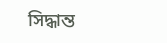সিদ্ধান্ত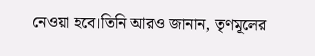নেওয়া হবে।তিনি আরও জানান, তৃণমূলের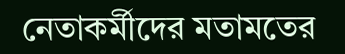নেতাকর্মীদের মতামতের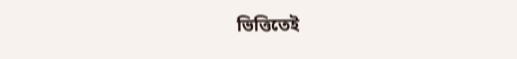ভিত্তিতেই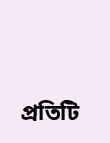প্রতিটি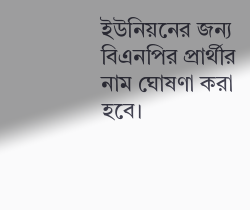ইউনিয়নের জন্য বিএনপির প্রার্থীর নাম ঘোষণা করা হবে।